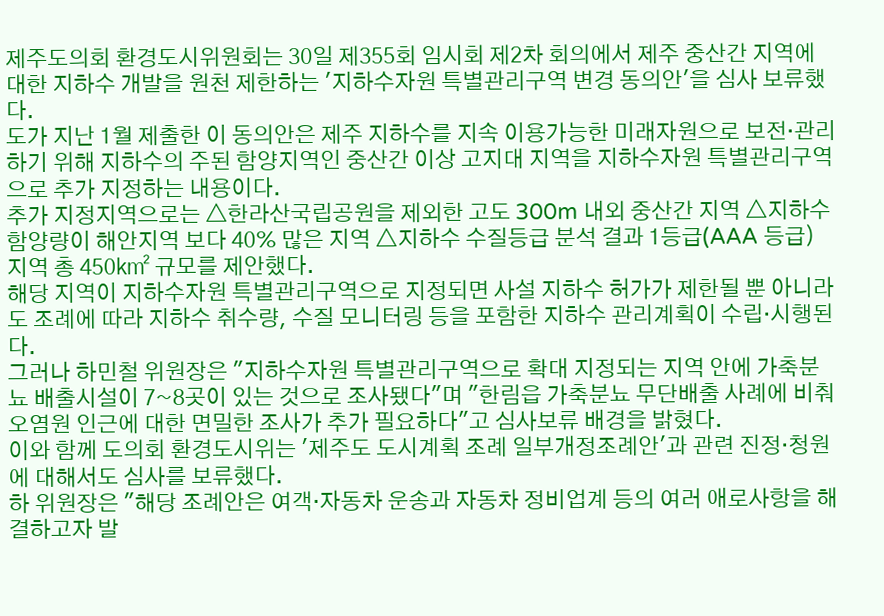제주도의회 환경도시위원회는 30일 제355회 임시회 제2차 회의에서 제주 중산간 지역에 대한 지하수 개발을 원천 제한하는 '지하수자원 특별관리구역 변경 동의안'을 심사 보류했다.
도가 지난 1월 제출한 이 동의안은 제주 지하수를 지속 이용가능한 미래자원으로 보전·관리하기 위해 지하수의 주된 함양지역인 중산간 이상 고지대 지역을 지하수자원 특별관리구역으로 추가 지정하는 내용이다.
추가 지정지역으로는 △한라산국립공원을 제외한 고도 300m 내외 중산간 지역 △지하수 함양량이 해안지역 보다 40% 많은 지역 △지하수 수질등급 분석 결과 1등급(AAA 등급) 지역 총 450㎢ 규모를 제안했다.
해당 지역이 지하수자원 특별관리구역으로 지정되면 사설 지하수 허가가 제한될 뿐 아니라 도 조례에 따라 지하수 취수량, 수질 모니터링 등을 포함한 지하수 관리계획이 수립·시행된다.
그러나 하민철 위원장은 "지하수자원 특별관리구역으로 확대 지정되는 지역 안에 가축분뇨 배출시설이 7~8곳이 있는 것으로 조사됐다"며 "한림읍 가축분뇨 무단배출 사례에 비춰 오염원 인근에 대한 면밀한 조사가 추가 필요하다"고 심사보류 배경을 밝혔다.
이와 함께 도의회 환경도시위는 '제주도 도시계획 조례 일부개정조례안'과 관련 진정·청원에 대해서도 심사를 보류했다.
하 위원장은 "해당 조례안은 여객·자동차 운송과 자동차 정비업계 등의 여러 애로사항을 해결하고자 발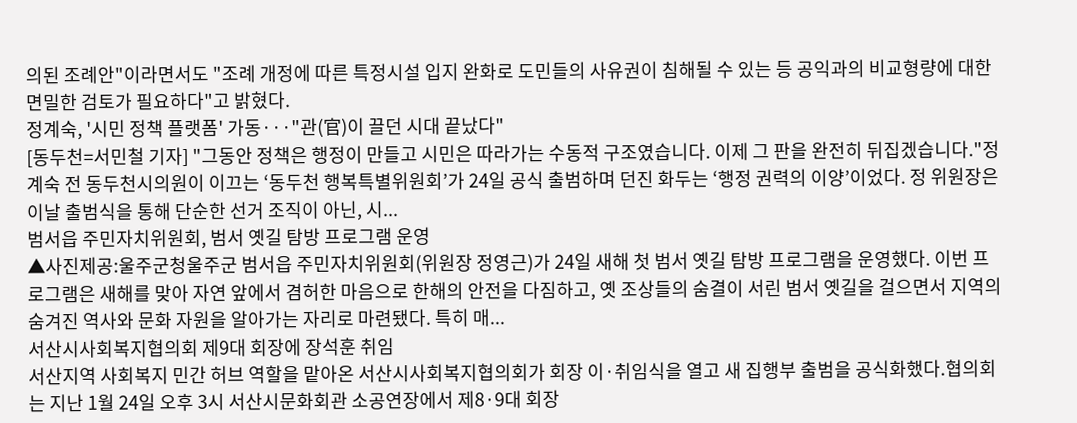의된 조례안"이라면서도 "조례 개정에 따른 특정시설 입지 완화로 도민들의 사유권이 침해될 수 있는 등 공익과의 비교형량에 대한 면밀한 검토가 필요하다"고 밝혔다.
정계숙, '시민 정책 플랫폼' 가동···"관(官)이 끌던 시대 끝났다"
[동두천=서민철 기자] "그동안 정책은 행정이 만들고 시민은 따라가는 수동적 구조였습니다. 이제 그 판을 완전히 뒤집겠습니다."정계숙 전 동두천시의원이 이끄는 ‘동두천 행복특별위원회’가 24일 공식 출범하며 던진 화두는 ‘행정 권력의 이양’이었다. 정 위원장은 이날 출범식을 통해 단순한 선거 조직이 아닌, 시...
범서읍 주민자치위원회, 범서 옛길 탐방 프로그램 운영
▲사진제공:울주군청울주군 범서읍 주민자치위원회(위원장 정영근)가 24일 새해 첫 범서 옛길 탐방 프로그램을 운영했다. 이번 프로그램은 새해를 맞아 자연 앞에서 겸허한 마음으로 한해의 안전을 다짐하고, 옛 조상들의 숨결이 서린 범서 옛길을 걸으면서 지역의 숨겨진 역사와 문화 자원을 알아가는 자리로 마련됐다. 특히 매...
서산시사회복지협의회 제9대 회장에 장석훈 취임
서산지역 사회복지 민간 허브 역할을 맡아온 서산시사회복지협의회가 회장 이·취임식을 열고 새 집행부 출범을 공식화했다.협의회는 지난 1월 24일 오후 3시 서산시문화회관 소공연장에서 제8·9대 회장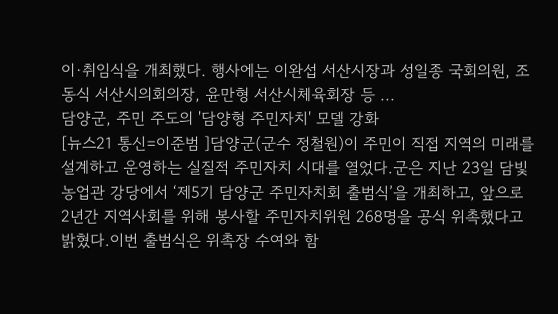이·취임식을 개최했다. 행사에는 이완섭 서산시장과 성일종 국회의원, 조동식 서산시의회의장, 윤만형 서산시체육회장 등 ...
담양군, 주민 주도의 '담양형 주민자치' 모델 강화
[뉴스21 통신=이준범 ]담양군(군수 정철원)이 주민이 직접 지역의 미래를 설계하고 운영하는 실질적 주민자치 시대를 열었다.군은 지난 23일 담빛농업관 강당에서 ‘제5기 담양군 주민자치회 출범식’을 개최하고, 앞으로 2년간 지역사회를 위해 봉사할 주민자치위원 268명을 공식 위촉했다고 밝혔다.이번 출범식은 위촉장 수여와 함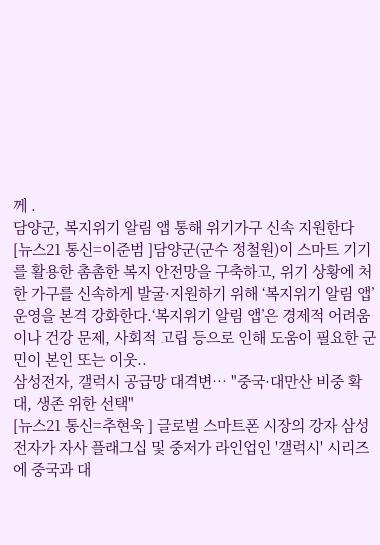께 .
담양군, 복지위기 알림 앱 통해 위기가구 신속 지원한다
[뉴스21 통신=이준범 ]담양군(군수 정철원)이 스마트 기기를 활용한 촘촘한 복지 안전망을 구축하고, 위기 상황에 처한 가구를 신속하게 발굴·지원하기 위해 ‘복지위기 알림 앱’ 운영을 본격 강화한다.‘복지위기 알림 앱’은 경제적 어려움이나 건강 문제, 사회적 고립 등으로 인해 도움이 필요한 군민이 본인 또는 이웃..
삼성전자, 갤럭시 공급망 대격변… "중국·대만산 비중 확대, 생존 위한 선택"
[뉴스21 통신=추현욱 ] 글로벌 스마트폰 시장의 강자 삼성전자가 자사 플래그십 및 중저가 라인업인 '갤럭시' 시리즈에 중국과 대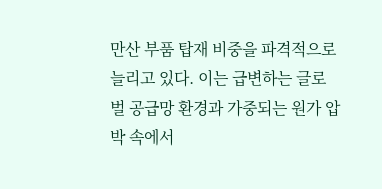만산 부품 탑재 비중을 파격적으로 늘리고 있다. 이는 급변하는 글로벌 공급망 환경과 가중되는 원가 압박 속에서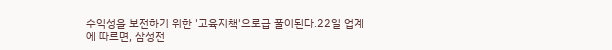수익성을 보전하기 위한 '고육지책'으로급 풀이된다.22일 업계에 따르면, 삼성전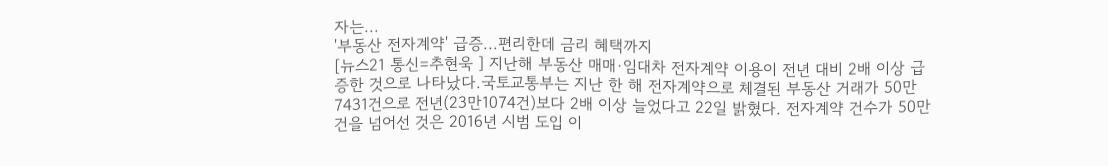자는...
'부동산 전자계약' 급증...편리한데 금리 혜택까지
[뉴스21 통신=추현욱 ] 지난해 부동산 매매·임대차 전자계약 이용이 전년 대비 2배 이상 급증한 것으로 나타났다.국토교통부는 지난 한 해 전자계약으로 체결된 부동산 거래가 50만7431건으로 전년(23만1074건)보다 2배 이상 늘었다고 22일 밝혔다. 전자계약 건수가 50만건을 넘어선 것은 2016년 시범 도입 이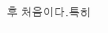후 처음이다.특히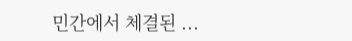민간에서 체결된 ...